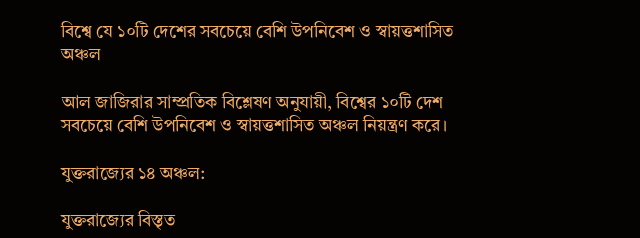বিশ্বে যে ১০টি দেশের সবচেয়ে বেশি উপনিবেশ ও স্বায়ত্তশাসিত অঞ্চল

আল জাজিরার সাম্প্রতিক বিশ্লেষণ অনুযায়ী, বিশ্বের ১০টি দেশ সবচেয়ে বেশি উপনিবেশ ও স্বায়ত্তশাসিত অঞ্চল নিয়ন্ত্রণ করে।

যুক্তরাজ্যের ১৪ অঞ্চল:

যুক্তরাজ্যের বিস্তৃত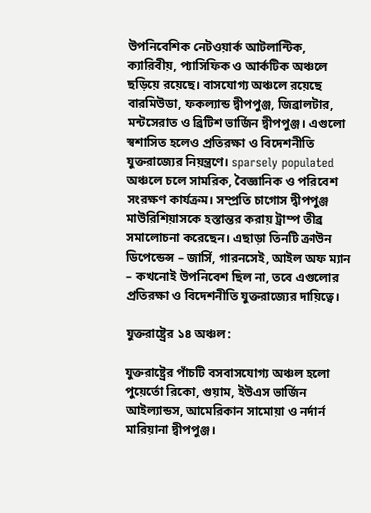উপনিবেশিক নেটওয়ার্ক আটলান্টিক, ক্যারিবীয়, প্যাসিফিক ও আর্কটিক অঞ্চলে ছড়িয়ে রয়েছে। বাসযোগ্য অঞ্চলে রয়েছে বারমিউডা, ফকল্যান্ড দ্বীপপুঞ্জ, জিব্রালটার, মন্টসেরাত ও ব্রিটিশ ভার্জিন দ্বীপপুঞ্জ। এগুলো স্বশাসিত হলেও প্রতিরক্ষা ও বিদেশনীতি যুক্তরাজ্যের নিয়ন্ত্রণে। sparsely populated অঞ্চলে চলে সামরিক, বৈজ্ঞানিক ও পরিবেশ সংরক্ষণ কার্যক্রম। সম্প্রতি চাগোস দ্বীপপুঞ্জ মাউরিশিয়াসকে হস্তান্তর করায় ট্রাম্প তীব্র সমালোচনা করেছেন। এছাড়া তিনটি ক্রাউন ডিপেন্ডেন্স – জার্সি, গারনসেই, আইল অফ ম্যান – কখনোই উপনিবেশ ছিল না, তবে এগুলোর প্রতিরক্ষা ও বিদেশনীতি যুক্তরাজ্যের দায়িত্বে।

যুক্তরাষ্ট্রের ১৪ অঞ্চল:

যুক্তরাষ্ট্রের পাঁচটি বসবাসযোগ্য অঞ্চল হলো পুয়ের্তো রিকো, গুয়াম, ইউএস ভার্জিন আইল্যান্ডস, আমেরিকান সামোয়া ও নর্দার্ন মারিয়ানা দ্বীপপুঞ্জ।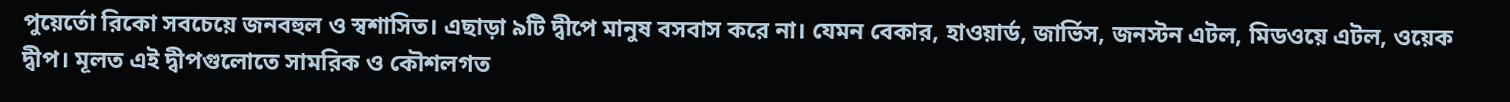পুয়ের্তো রিকো সবচেয়ে জনবহুল ও স্বশাসিত। এছাড়া ৯টি দ্বীপে মানুষ বসবাস করে না। যেমন বেকার, হাওয়ার্ড, জার্ভিস, জনস্টন এটল, মিডওয়ে এটল, ওয়েক দ্বীপ। মূলত এই দ্বীপগুলোতে সামরিক ও কৌশলগত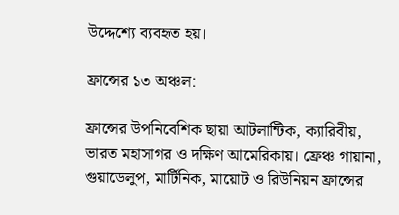উদ্দেশ্যে ব্যবহৃত হয়।

ফ্রান্সের ১৩ অঞ্চল:

ফ্রান্সের উপনিবেশিক ছায়া আটলান্টিক, ক্যারিবীয়, ভারত মহাসাগর ও দক্ষিণ আমেরিকায়। ফ্রেঞ্চ গায়ানা, গুয়াডেলুপ, মার্টিনিক, মায়োট ও রিউনিয়ন ফ্রান্সের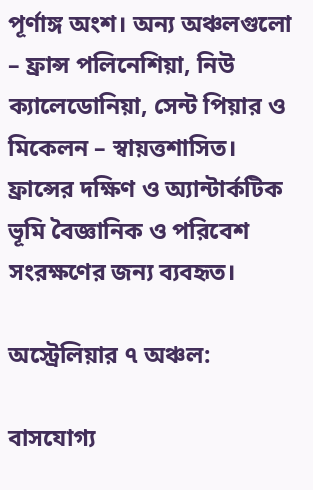পূর্ণাঙ্গ অংশ। অন্য অঞ্চলগুলো – ফ্রান্স পলিনেশিয়া, নিউ ক্যালেডোনিয়া, সেন্ট পিয়ার ও মিকেলন – স্বায়ত্তশাসিত। ফ্রান্সের দক্ষিণ ও অ্যান্টার্কটিক ভূমি বৈজ্ঞানিক ও পরিবেশ সংরক্ষণের জন্য ব্যবহৃত।

অস্ট্রেলিয়ার ৭ অঞ্চল:

বাসযোগ্য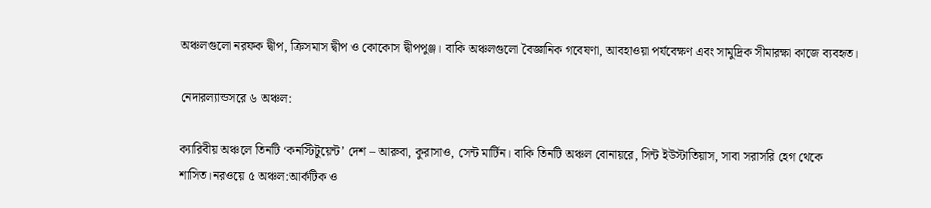অঞ্চলগুলো নরফক দ্বীপ, ক্রিসমাস দ্বীপ ও কোকোস দ্বীপপুঞ্জ। বাকি অঞ্চলগুলো বৈজ্ঞানিক গবেষণা, আবহাওয়া পর্যবেক্ষণ এবং সামুদ্রিক সীমারক্ষা কাজে ব্যবহৃত।

নেদারল্যান্ডসরে ৬ অঞ্চল:

ক্যারিবীয় অঞ্চলে তিনটি ‘কনস্টিটুয়েন্ট’ দেশ – আরুবা, কুরাসাও, সেন্ট মার্টিন। বাকি তিনটি অঞ্চল বোনায়রে, সিন্ট ইউস্টাতিয়াস, সাবা সরাসরি হেগ থেকে শাসিত।নরওয়ে ৫ অঞ্চল:আর্কটিক ও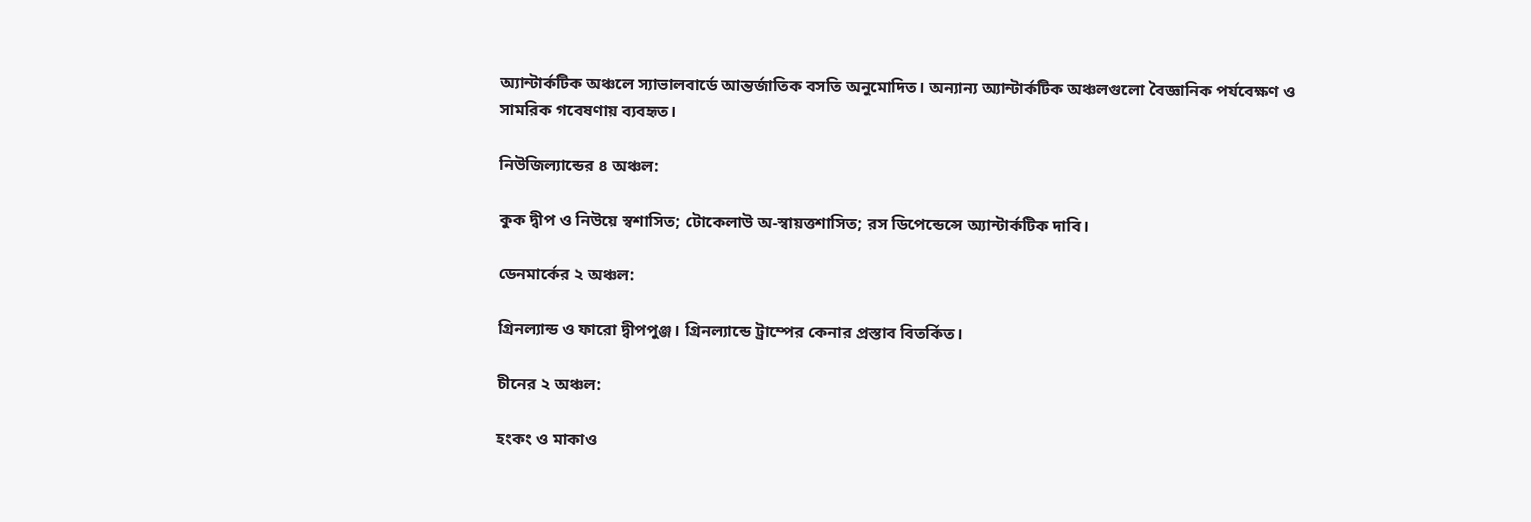অ্যান্টার্কটিক অঞ্চলে স্যাভালবার্ডে আন্তর্জাতিক বসতি অনুমোদিত। অন্যান্য অ্যান্টার্কটিক অঞ্চলগুলো বৈজ্ঞানিক পর্যবেক্ষণ ও সামরিক গবেষণায় ব্যবহৃত।

নিউজিল্যান্ডের ৪ অঞ্চল:

কুক দ্বীপ ও নিউয়ে স্বশাসিত; টোকেলাউ অ-স্বায়ত্তশাসিত; রস ডিপেন্ডেন্সে অ্যান্টার্কটিক দাবি।

ডেনমার্কের ২ অঞ্চল:

গ্রিনল্যান্ড ও ফারো দ্বীপপুঞ্জ। গ্রিনল্যান্ডে ট্রাম্পের কেনার প্রস্তাব বিতর্কিত।

চীনের ২ অঞ্চল:

হংকং ও মাকাও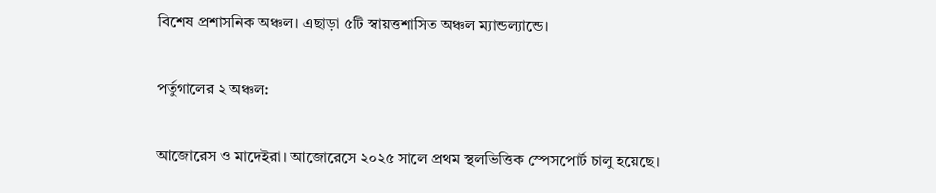বিশেষ প্রশাসনিক অঞ্চল। এছাড়া ৫টি স্বায়ত্তশাসিত অঞ্চল ম্যান্ডল্যান্ডে।

পর্তুগালের ২ অঞ্চল:

আজোরেস ও মাদেইরা। আজোরেসে ২০২৫ সালে প্রথম স্থলভিত্তিক স্পেসপোর্ট চালু হয়েছে।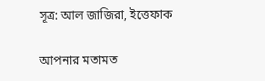সূত্র: আল জাজিরা, ইত্তেফাক

আপনার মতামত